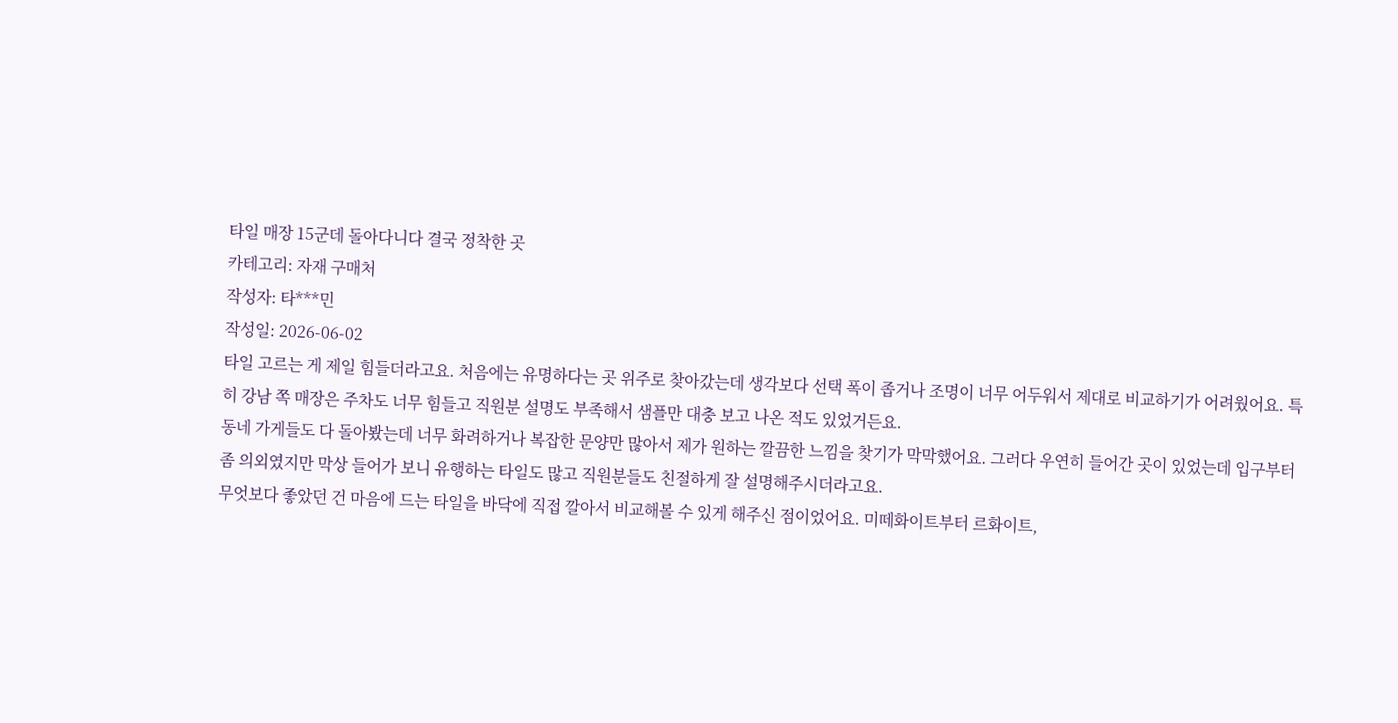타일 매장 15군데 돌아다니다 결국 정착한 곳
카테고리: 자재 구매처
작성자: 타***민
작성일: 2026-06-02
타일 고르는 게 제일 힘들더라고요. 처음에는 유명하다는 곳 위주로 찾아갔는데 생각보다 선택 폭이 좁거나 조명이 너무 어두워서 제대로 비교하기가 어려웠어요. 특히 강남 쪽 매장은 주차도 너무 힘들고 직원분 설명도 부족해서 샘플만 대충 보고 나온 적도 있었거든요.
동네 가게들도 다 돌아봤는데 너무 화려하거나 복잡한 문양만 많아서 제가 원하는 깔끔한 느낌을 찾기가 막막했어요. 그러다 우연히 들어간 곳이 있었는데 입구부터 좀 의외였지만 막상 들어가 보니 유행하는 타일도 많고 직원분들도 친절하게 잘 설명해주시더라고요.
무엇보다 좋았던 건 마음에 드는 타일을 바닥에 직접 깔아서 비교해볼 수 있게 해주신 점이었어요. 미떼화이트부터 르화이트,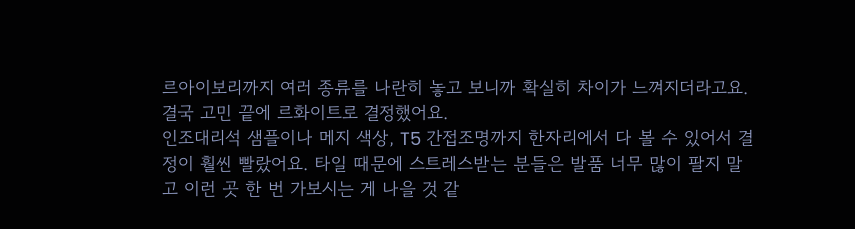르아이보리까지 여러 종류를 나란히 놓고 보니까 확실히 차이가 느껴지더라고요. 결국 고민 끝에 르화이트로 결정했어요.
인조대리석 샘플이나 메지 색상, T5 간접조명까지 한자리에서 다 볼 수 있어서 결정이 훨씬 빨랐어요. 타일 때문에 스트레스받는 분들은 발품 너무 많이 팔지 말고 이런 곳 한 번 가보시는 게 나을 것 같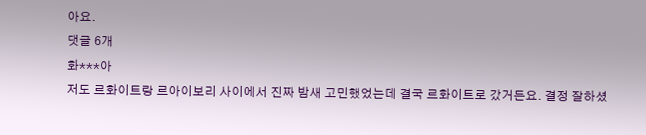아요.
댓글 6개
화***아
저도 르화이트랑 르아이보리 사이에서 진짜 밤새 고민했었는데 결국 르화이트로 갔거든요. 결정 잘하셨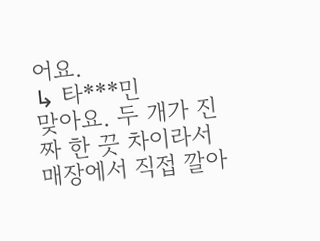어요.
↳ 타***민
맞아요. 두 개가 진짜 한 끗 차이라서 매장에서 직접 깔아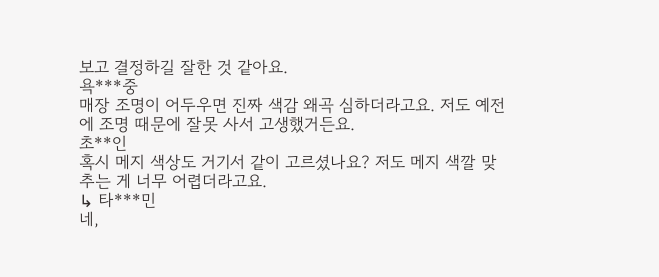보고 결정하길 잘한 것 같아요.
욕***중
매장 조명이 어두우면 진짜 색감 왜곡 심하더라고요. 저도 예전에 조명 때문에 잘못 사서 고생했거든요.
초**인
혹시 메지 색상도 거기서 같이 고르셨나요? 저도 메지 색깔 맞추는 게 너무 어렵더라고요.
↳ 타***민
네,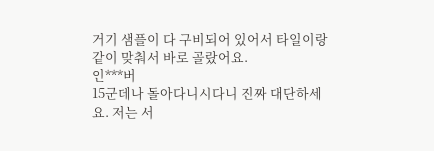거기 샘플이 다 구비되어 있어서 타일이랑 같이 맞춰서 바로 골랐어요.
인***버
15군데나 돌아다니시다니 진짜 대단하세요. 저는 서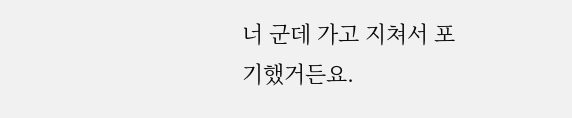너 군데 가고 지쳐서 포기했거든요.